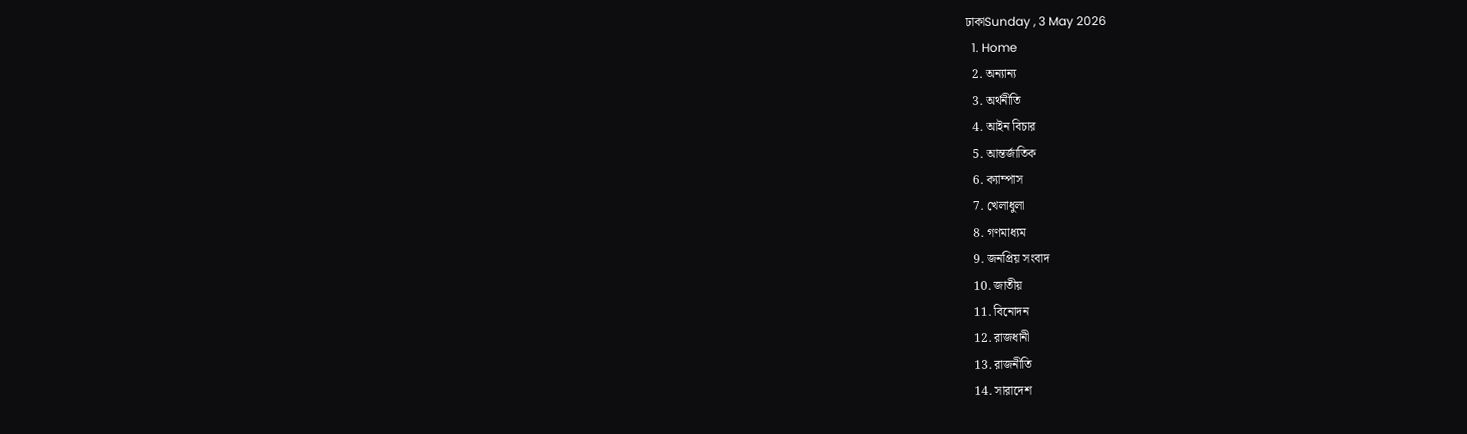ঢাকাSunday , 3 May 2026
  1. Home
  2. অন্যান্য
  3. অর্থনীতি
  4. আইন বিচার
  5. আন্তর্জাতিক
  6. ক্যাম্পাস
  7. খেলাধুলা
  8. গণমাধ্যম
  9. জনপ্রিয় সংবাদ
  10. জাতীয়
  11. বিনোদন
  12. রাজধানী
  13. রাজনীতি
  14. সারাদেশ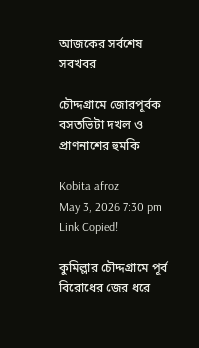আজকের সর্বশেষ সবখবর

চৌদ্দগ্রামে জোরপূর্বক বসতভিটা দখল ও প্রাণনাশের হুমকি

Kobita afroz
May 3, 2026 7:30 pm
Link Copied!

কুমিল্লার চৌদ্দগ্রামে পূর্ব বিরোধের জের ধরে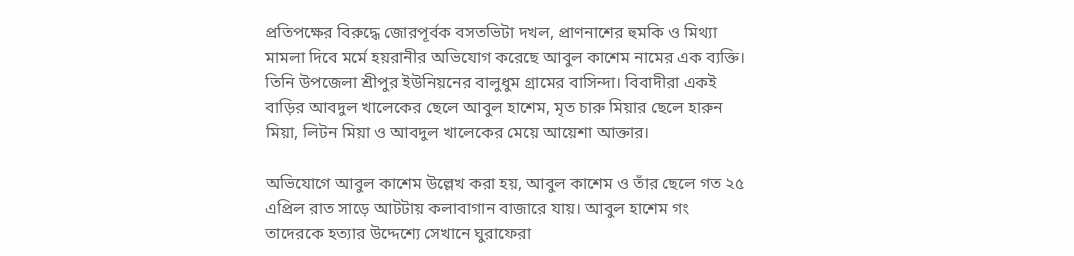প্রতিপক্ষের বিরুদ্ধে জোরপূর্বক বসতভিটা দখল, প্রাণনাশের হুমকি ও মিথ্যা মামলা দিবে মর্মে হয়রানীর অভিযোগ করেছে আবুল কাশেম নামের এক ব্যক্তি। তিনি উপজেলা শ্রীপুর ইউনিয়নের বালুধুম গ্রামের বাসিন্দা। বিবাদীরা একই বাড়ির আবদুল খালেকের ছেলে আবুল হাশেম, মৃত চারু মিয়ার ছেলে হারুন মিয়া, লিটন মিয়া ও আবদুল খালেকের মেয়ে আয়েশা আক্তার।

অভিযোগে আবুল কাশেম উল্লেখ করা হয়, আবুল কাশেম ও তাঁর ছেলে গত ২৫ এপ্রিল রাত সাড়ে আটটায় কলাবাগান বাজারে যায়। আবুল হাশেম গং তাদেরকে হত্যার উদ্দেশ্যে সেখানে ঘুরাফেরা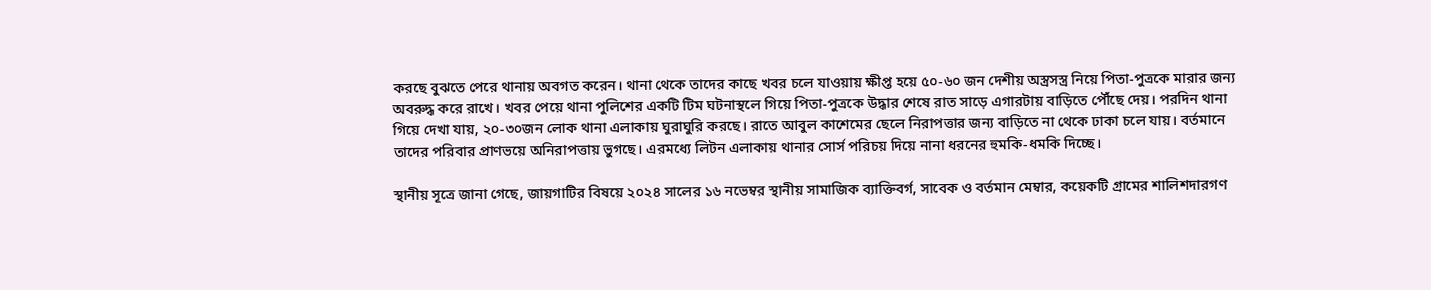করছে বুঝতে পেরে থানায় অবগত করেন। থানা থেকে তাদের কাছে খবর চলে যাওয়ায় ক্ষীপ্ত হয়ে ৫০-৬০ জন দেশীয় অস্ত্রসস্ত্র নিয়ে পিতা-পুত্রকে মারার জন্য অবরুদ্ধ করে রাখে। খবর পেয়ে থানা পুলিশের একটি টিম ঘটনাস্থলে গিয়ে পিতা-পুত্রকে উদ্ধার শেষে রাত সাড়ে এগারটায় বাড়িতে পৌঁছে দেয়। পরদিন থানা গিয়ে দেখা যায়, ২০-৩০জন লোক থানা এলাকায় ঘুরাঘুরি করছে। রাতে আবুল কাশেমের ছেলে নিরাপত্তার জন্য বাড়িতে না থেকে ঢাকা চলে যায়। বর্তমানে তাদের পরিবার প্রাণভয়ে অনিরাপত্তায় ভুগছে। এরমধ্যে লিটন এলাকায় থানার সোর্স পরিচয় দিয়ে নানা ধরনের হুমকি-ধমকি দিচ্ছে।

স্থানীয় সূত্রে জানা গেছে, জায়গাটির বিষয়ে ২০২৪ সালের ১৬ নভেম্বর স্থানীয় সামাজিক ব্যাক্তিবর্গ, সাবেক ও বর্তমান মেম্বার, কয়েকটি গ্রামের শালিশদারগণ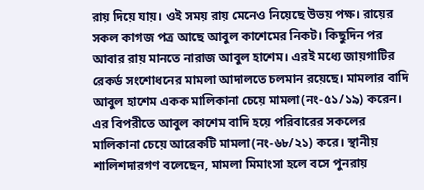রায় দিয়ে যায়। ওই সময় রায় মেনেও নিয়েছে উভয় পক্ষ। রায়ের সকল কাগজ পত্র আছে আবুল কাশেমের নিকট। কিছুদিন পর আবার রায় মানতে নারাজ আবুল হাশেম। এরই মধ্যে জায়গাটির রেকর্ড সংশোধনের মামলা আদালতে চলমান রয়েছে। মামলার বাদি আবুল হাশেম একক মালিকানা চেয়ে মামলা(নং-৫১/১৯) করেন। এর বিপরীতে আবুল কাশেম বাদি হয়ে পরিবারের সকলের মালিকানা চেয়ে আরেকটি মামলা(নং-৬৮/২১) করে। স্থানীয় শালিশদারগণ বলেছেন, মামলা মিমাংসা হলে বসে পুনরায়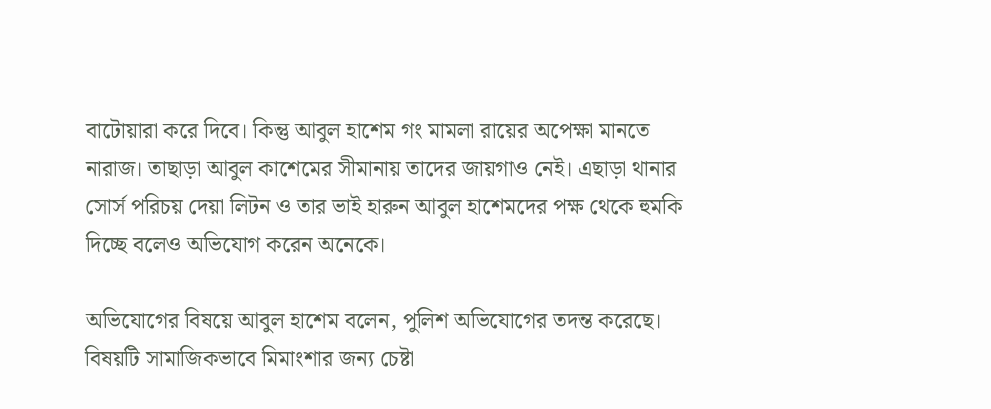বাটোয়ারা করে দিবে। কিন্তু আবুল হাশেম গং মামলা রায়ের অপেক্ষা মানতে নারাজ। তাছাড়া আবুল কাশেমের সীমানায় তাদের জায়গাও নেই। এছাড়া থানার সোর্স পরিচয় দেয়া লিটন ও তার ভাই হারুন আবুল হাশেমদের পক্ষ থেকে হুমকি দিচ্ছে বলেও অভিযোগ করেন অনেকে।

অভিযোগের বিষয়ে আবুল হাশেম বলেন, পুলিশ অভিযোগের তদন্ত করেছে। বিষয়টি সামাজিকভাবে মিমাংশার জন্য চেষ্টা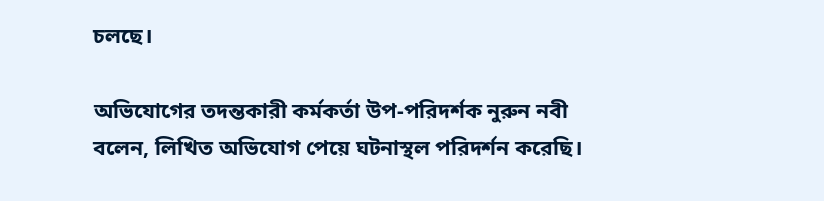চলছে।

অভিযোগের তদন্তকারী কর্মকর্তা উপ-পরিদর্শক নুরুন নবী বলেন, লিখিত অভিযোগ পেয়ে ঘটনাস্থল পরিদর্শন করেছি।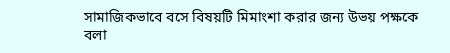সামাজিকভাবে বসে বিষয়টি মিমাংশা করার জন্য উভয় পক্ষকে বলা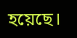হয়েছে।